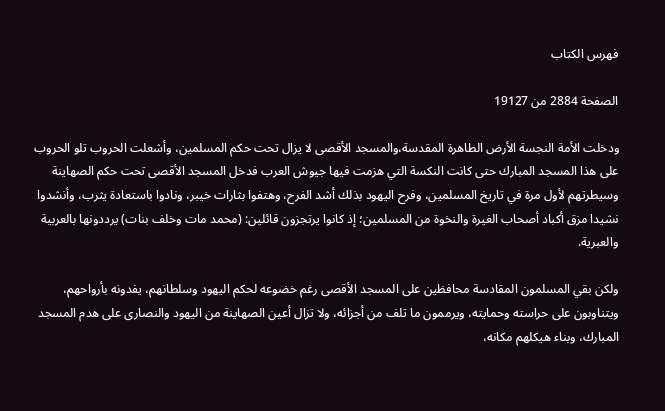فهرس الكتاب

الصفحة 2884 من 19127

ودخلت الأمة النجسة الأرض الطاهرة المقدسة،والمسجد الأقصى لا يزال تحت حكم المسلمين، وأشعلت الحروب تلو الحروب على هذا المسجد المبارك حتى كانت النكسة التي هزمت فيها جيوش العرب فدخل المسجد الأقصى تحت حكم الصهاينة وسيطرتهم لأول مرة في تاريخ المسلمين، وفرح اليهود بذلك أشد الفرح، وهتفوا بثارات خيبر، ونادوا باستعادة يثرب، وأنشدوا نشيدا مزق أكباد أصحاب الغيرة والنخوة من المسلمين؛ إذ كانوا يرتجزون قائلين: (محمد مات وخلف بنات) يرددونها بالعربية والعبرية.

ولكن بقي المسلمون المقادسة محافظين على المسجد الأقصى رغم خضوعه لحكم اليهود وسلطانهم، يفدونه بأرواحهم، ويتناوبون على حراسته وحمايته، ويرممون ما تلف من أجزائه، ولا تزال أعين الصهاينة من اليهود والنصارى على هدم المسجد المبارك، وبناء هيكلهم مكانه،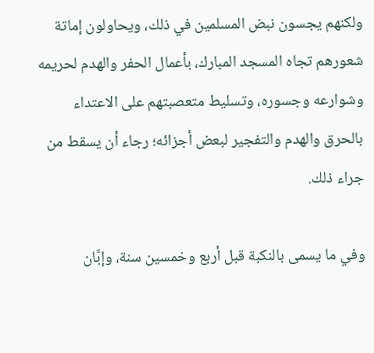ولكنهم يجسون نبض المسلمين في ذلك، ويحاولون إماتة شعورهم تجاه المسجد المبارك، بأعمال الحفر والهدم لحريمه وشوارعه وجسوره، وتسليط متعصبتهم على الاعتداء بالحرق والهدم والتفجير لبعض أجزائه؛ رجاء أن يسقط من جراء ذلك.

وفي ما يسمى بالنكبة قبل أربع وخمسين سنة، وإبَّان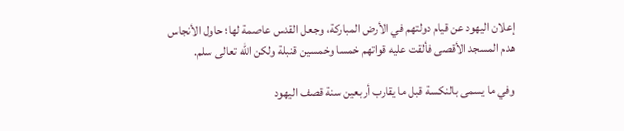إعلان اليهود عن قيام دولتهم في الأرض المباركة، وجعل القدس عاصمة لها؛ حاول الأنجاس هدم المسجد الأقصى فألقت عليه قواتهم خمسا وخمسين قنبلة ولكن الله تعالى سلم.

وفي ما يسمى بالنكسة قبل ما يقارب أربعين سنة قصف اليهود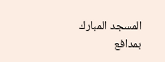المسجد المبارك بمدافع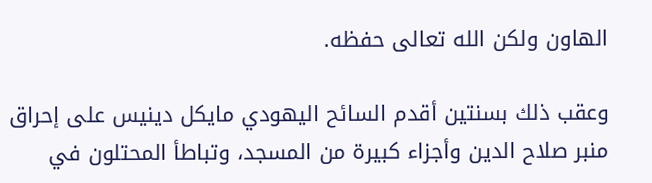الهاون ولكن الله تعالى حفظه.

وعقب ذلك بسنتين أقدم السائح اليهودي مايكل دينيس على إحراق منبر صلاح الدين وأجزاء كبيرة من المسجد، وتباطأ المحتلون في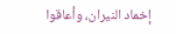إخماد النيران، وأعاقوا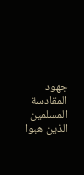جهود المقادسة المسلمين الذين هبوا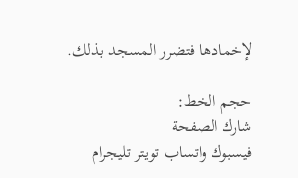لإخمادها فتضرر المسجد بذلك.

حجم الخط:
شارك الصفحة
فيسبوك واتساب تويتر تليجرام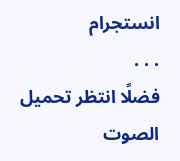انستجرام
. . .
فضلًا انتظر تحميل الصوت